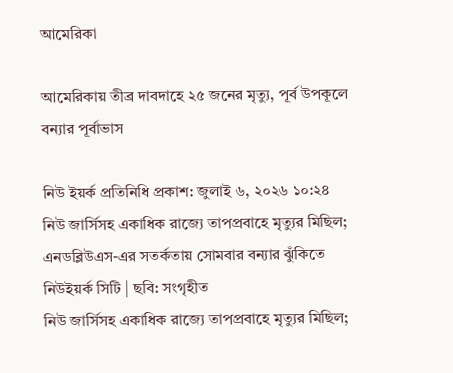আমেরিকা

আমেরিকায় তীব্র দাবদাহে ২৫ জনের মৃত্যু, পূর্ব উপকূলে বন্যার পূর্বাভাস

নিউ ইয়র্ক প্রতিনিধি প্রকাশ: জুলাই ৬, ২০২৬ ১০:২৪
নিউ জার্সিসহ একাধিক রাজ্যে তাপপ্রবাহে মৃত্যুর মিছিল; এনডব্লিউএস-এর সতর্কতায় সোমবার বন্যার ঝুঁকিতে নিউইয়র্ক সিটি | ছবি: সংগৃহীত
নিউ জার্সিসহ একাধিক রাজ্যে তাপপ্রবাহে মৃত্যুর মিছিল;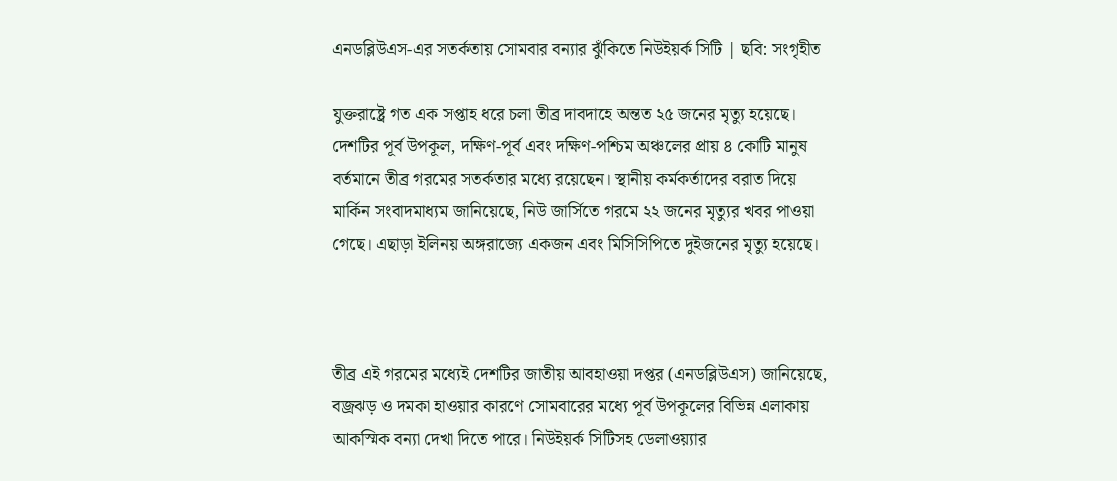এনডব্লিউএস-এর সতর্কতায় সোমবার বন্যার ঝুঁকিতে নিউইয়র্ক সিটি | ছবি: সংগৃহীত

যুক্তরাষ্ট্রে গত এক সপ্তাহ ধরে চলা তীব্র দাবদাহে অন্তত ২৫ জনের মৃত্যু হয়েছে। দেশটির পূর্ব উপকূল, দক্ষিণ-পূর্ব এবং দক্ষিণ-পশ্চিম অঞ্চলের প্রায় ৪ কোটি মানুষ বর্তমানে তীব্র গরমের সতর্কতার মধ্যে রয়েছেন। স্থানীয় কর্মকর্তাদের বরাত দিয়ে মার্কিন সংবাদমাধ্যম জানিয়েছে, নিউ জার্সিতে গরমে ২২ জনের মৃত্যুর খবর পাওয়া গেছে। এছাড়া ইলিনয় অঙ্গরাজ্যে একজন এবং মিসিসিপিতে দুইজনের মৃত্যু হয়েছে।



তীব্র এই গরমের মধ্যেই দেশটির জাতীয় আবহাওয়া দপ্তর (এনডব্লিউএস) জানিয়েছে, বজ্রঝড় ও দমকা হাওয়ার কারণে সোমবারের মধ্যে পূর্ব উপকূলের বিভিন্ন এলাকায় আকস্মিক বন্যা দেখা দিতে পারে। নিউইয়র্ক সিটিসহ ডেলাওয়্যার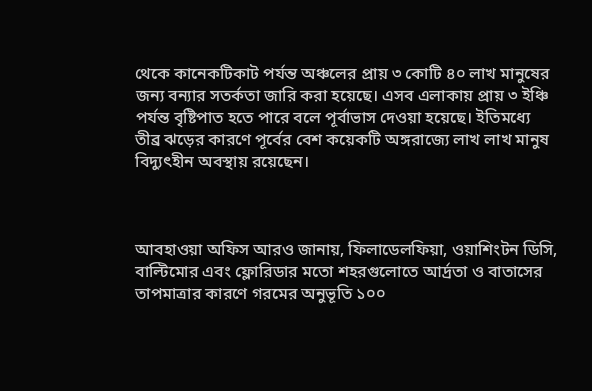থেকে কানেকটিকাট পর্যন্ত অঞ্চলের প্রায় ৩ কোটি ৪০ লাখ মানুষের জন্য বন্যার সতর্কতা জারি করা হয়েছে। এসব এলাকায় প্রায় ৩ ইঞ্চি পর্যন্ত বৃষ্টিপাত হতে পারে বলে পূর্বাভাস দেওয়া হয়েছে। ইতিমধ্যে তীব্র ঝড়ের কারণে পূর্বের বেশ কয়েকটি অঙ্গরাজ্যে লাখ লাখ মানুষ বিদ্যুৎহীন অবস্থায় রয়েছেন।



আবহাওয়া অফিস আরও জানায়, ফিলাডেলফিয়া, ওয়াশিংটন ডিসি, বাল্টিমোর এবং ফ্লোরিডার মতো শহরগুলোতে আর্দ্রতা ও বাতাসের তাপমাত্রার কারণে গরমের অনুভূতি ১০০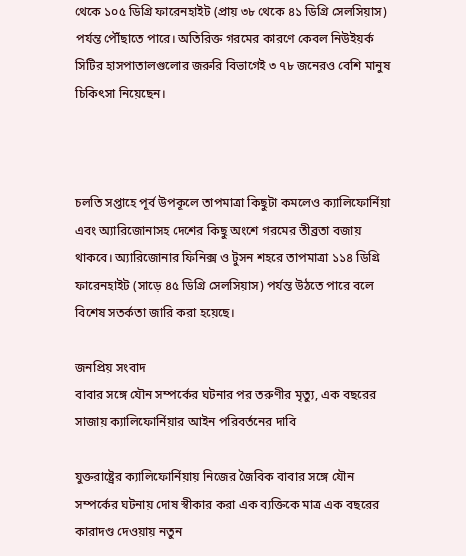থেকে ১০৫ ডিগ্রি ফারেনহাইট (প্রায় ৩৮ থেকে ৪১ ডিগ্রি সেলসিয়াস) পর্যন্ত পৌঁছাতে পারে। অতিরিক্ত গরমের কারণে কেবল নিউইয়র্ক সিটির হাসপাতালগুলোর জরুরি বিভাগেই ৩ ৭৮ জনেরও বেশি মানুষ চিকিৎসা নিয়েছেন।



চলতি সপ্তাহে পূর্ব উপকূলে তাপমাত্রা কিছুটা কমলেও ক্যালিফোর্নিয়া এবং অ্যারিজোনাসহ দেশের কিছু অংশে গরমের তীব্রতা বজায় থাকবে। অ্যারিজোনার ফিনিক্স ও টুসন শহরে তাপমাত্রা ১১৪ ডিগ্রি ফারেনহাইট (সাড়ে ৪৫ ডিগ্রি সেলসিয়াস) পর্যন্ত উঠতে পারে বলে বিশেষ সতর্কতা জারি করা হয়েছে।

জনপ্রিয় সংবাদ
বাবার সঙ্গে যৌন সম্পর্কের ঘটনার পর তরুণীর মৃত্যু, এক বছরের সাজায় ক্যালিফোর্নিয়ার আইন পরিবর্তনের দাবি

যুক্তরাষ্ট্রের ক্যালিফোর্নিয়ায় নিজের জৈবিক বাবার সঙ্গে যৌন সম্পর্কের ঘটনায় দোষ স্বীকার করা এক ব্যক্তিকে মাত্র এক বছরের কারাদণ্ড দেওয়ায় নতুন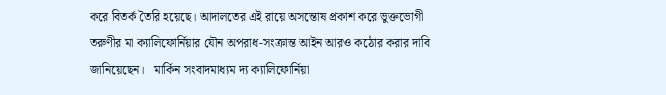করে বিতর্ক তৈরি হয়েছে। আদালতের এই রায়ে অসন্তোষ প্রকাশ করে ভুক্তভোগী তরুণীর মা ক্যালিফোর্নিয়ার যৌন অপরাধ-সংক্রান্ত আইন আরও কঠোর করার দাবি জানিয়েছেন।   মার্কিন সংবাদমাধ্যম দ্য ক্যালিফোর্নিয়া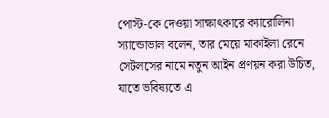পোস্ট-কে দেওয়া সাক্ষাৎকারে ক্যারোলিনা স্যান্ডোভাল বলেন, তার মেয়ে মাকাইলা রেনে সেটলসের নামে নতুন আইন প্রণয়ন করা উচিত, যাতে ভবিষ্যতে এ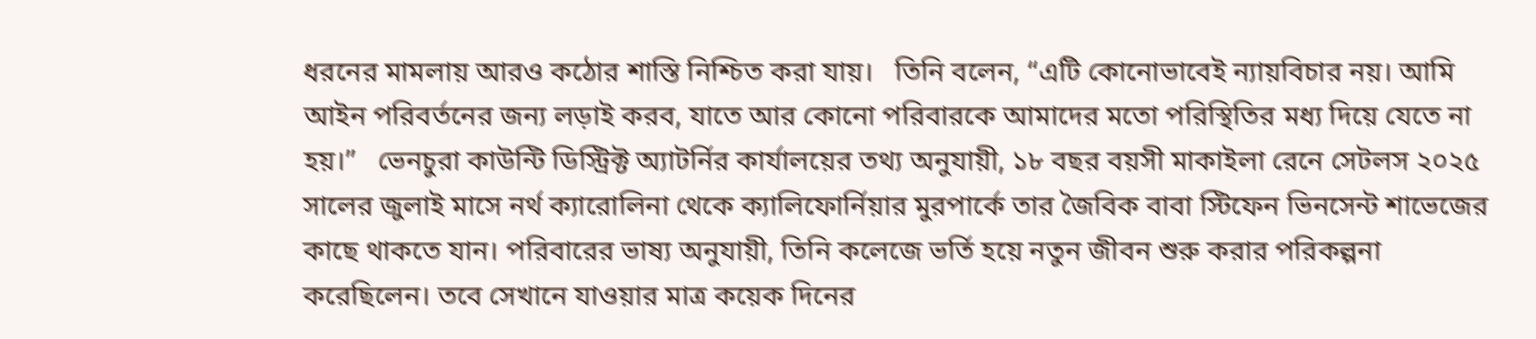ধরনের মামলায় আরও কঠোর শাস্তি নিশ্চিত করা যায়।   তিনি বলেন, “এটি কোনোভাবেই ন্যায়বিচার নয়। আমি আইন পরিবর্তনের জন্য লড়াই করব, যাতে আর কোনো পরিবারকে আমাদের মতো পরিস্থিতির মধ্য দিয়ে যেতে না হয়।”   ভেনচুরা কাউন্টি ডিস্ট্রিক্ট অ্যাটর্নির কার্যালয়ের তথ্য অনুযায়ী, ১৮ বছর বয়সী মাকাইলা রেনে সেটলস ২০২৫ সালের জুলাই মাসে নর্থ ক্যারোলিনা থেকে ক্যালিফোর্নিয়ার মুরপার্কে তার জৈবিক বাবা স্টিফেন ভিনসেন্ট শাভেজের কাছে থাকতে যান। পরিবারের ভাষ্য অনুযায়ী, তিনি কলেজে ভর্তি হয়ে নতুন জীবন শুরু করার পরিকল্পনা করেছিলেন। তবে সেখানে যাওয়ার মাত্র কয়েক দিনের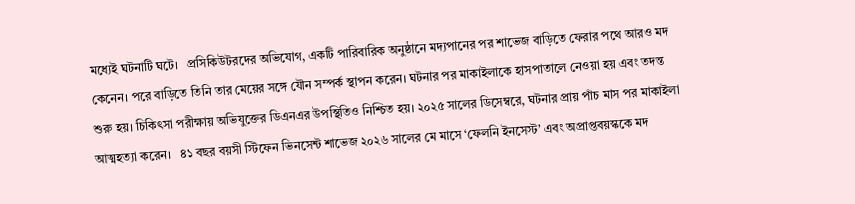মধ্যেই ঘটনাটি ঘটে।   প্রসিকিউটরদের অভিযোগ, একটি পারিবারিক অনুষ্ঠানে মদ্যপানের পর শাভেজ বাড়িতে ফেরার পথে আরও মদ কেনেন। পরে বাড়িতে তিনি তার মেয়ের সঙ্গে যৌন সম্পর্ক স্থাপন করেন। ঘটনার পর মাকাইলাকে হাসপাতালে নেওয়া হয় এবং তদন্ত শুরু হয়। চিকিৎসা পরীক্ষায় অভিযুক্তের ডিএনএর উপস্থিতিও নিশ্চিত হয়। ২০২৫ সালের ডিসেম্বরে, ঘটনার প্রায় পাঁচ মাস পর মাকাইলা আত্মহত্যা করেন।   ৪১ বছর বয়সী স্টিফেন ভিনসেন্ট শাভেজ ২০২৬ সালের মে মাসে ‘ফেলনি ইনসেস্ট’ এবং অপ্রাপ্তবয়স্ককে মদ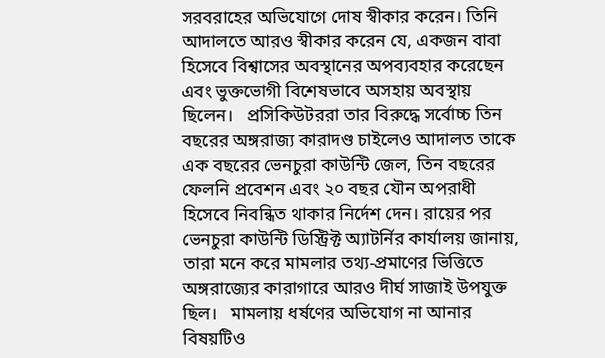সরবরাহের অভিযোগে দোষ স্বীকার করেন। তিনি আদালতে আরও স্বীকার করেন যে, একজন বাবা হিসেবে বিশ্বাসের অবস্থানের অপব্যবহার করেছেন এবং ভুক্তভোগী বিশেষভাবে অসহায় অবস্থায় ছিলেন।   প্রসিকিউটররা তার বিরুদ্ধে সর্বোচ্চ তিন বছরের অঙ্গরাজ্য কারাদণ্ড চাইলেও আদালত তাকে এক বছরের ভেনচুরা কাউন্টি জেল, তিন বছরের ফেলনি প্রবেশন এবং ২০ বছর যৌন অপরাধী হিসেবে নিবন্ধিত থাকার নির্দেশ দেন। রায়ের পর ভেনচুরা কাউন্টি ডিস্ট্রিক্ট অ্যাটর্নির কার্যালয় জানায়, তারা মনে করে মামলার তথ্য-প্রমাণের ভিত্তিতে অঙ্গরাজ্যের কারাগারে আরও দীর্ঘ সাজাই উপযুক্ত ছিল।   মামলায় ধর্ষণের অভিযোগ না আনার বিষয়টিও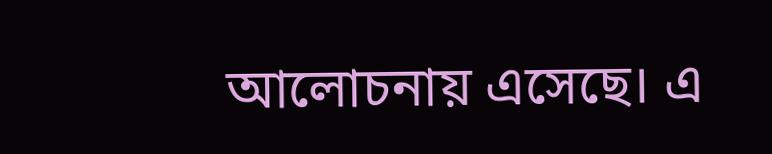আলোচনায় এসেছে। এ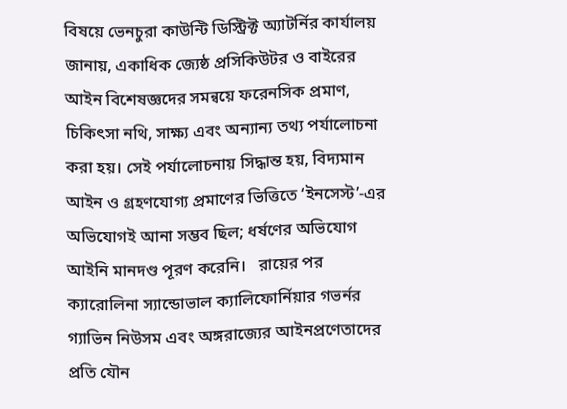বিষয়ে ভেনচুরা কাউন্টি ডিস্ট্রিক্ট অ্যাটর্নির কার্যালয় জানায়, একাধিক জ্যেষ্ঠ প্রসিকিউটর ও বাইরের আইন বিশেষজ্ঞদের সমন্বয়ে ফরেনসিক প্রমাণ, চিকিৎসা নথি, সাক্ষ্য এবং অন্যান্য তথ্য পর্যালোচনা করা হয়। সেই পর্যালোচনায় সিদ্ধান্ত হয়, বিদ্যমান আইন ও গ্রহণযোগ্য প্রমাণের ভিত্তিতে ‘ইনসেস্ট’-এর অভিযোগই আনা সম্ভব ছিল; ধর্ষণের অভিযোগ আইনি মানদণ্ড পূরণ করেনি।   রায়ের পর ক্যারোলিনা স্যান্ডোভাল ক্যালিফোর্নিয়ার গভর্নর গ্যাভিন নিউসম এবং অঙ্গরাজ্যের আইনপ্রণেতাদের প্রতি যৌন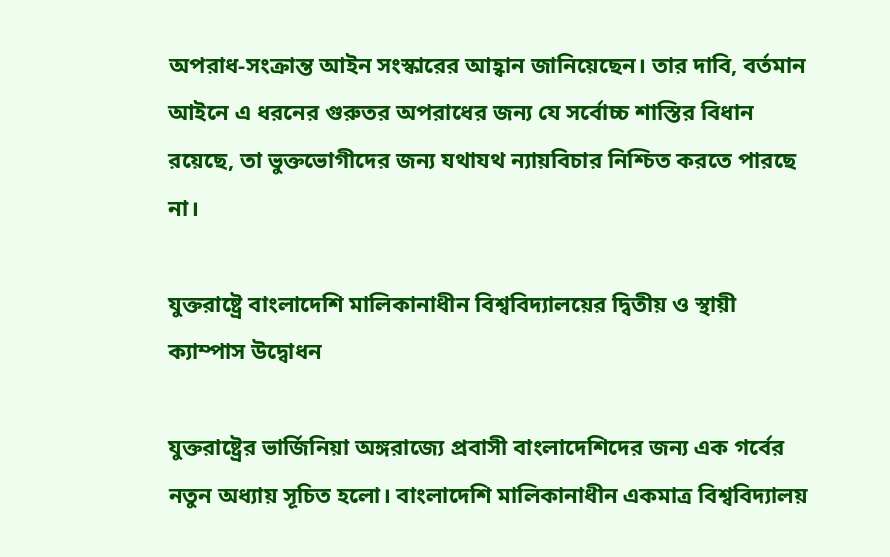অপরাধ-সংক্রান্ত আইন সংস্কারের আহ্বান জানিয়েছেন। তার দাবি, বর্তমান আইনে এ ধরনের গুরুতর অপরাধের জন্য যে সর্বোচ্চ শাস্তির বিধান রয়েছে, তা ভুক্তভোগীদের জন্য যথাযথ ন্যায়বিচার নিশ্চিত করতে পারছে না।

যুক্তরাষ্ট্রে বাংলাদেশি মালিকানাধীন বিশ্ববিদ্যালয়ের দ্বিতীয় ও স্থায়ী ক্যাম্পাস উদ্বোধন

যুক্তরাষ্ট্রের ভার্জিনিয়া অঙ্গরাজ্যে প্রবাসী বাংলাদেশিদের জন্য এক গর্বের নতুন অধ্যায় সূচিত হলো। বাংলাদেশি মালিকানাধীন একমাত্র বিশ্ববিদ্যালয়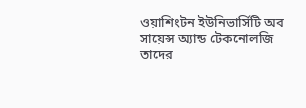ওয়াশিংটন ইউনিভার্সিটি অব সায়েন্স অ্যান্ড টেকনোলজি তাদের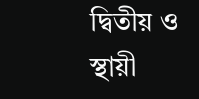দ্বিতীয় ও স্থায়ী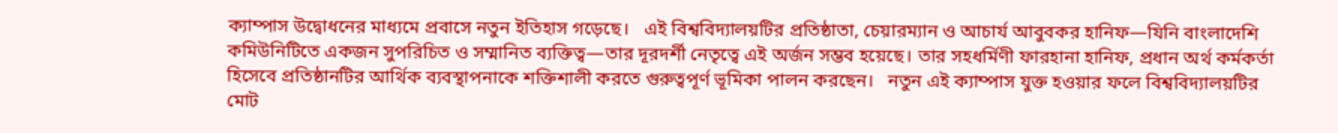ক্যাম্পাস উদ্বোধনের মাধ্যমে প্রবাসে নতুন ইতিহাস গড়েছে।   এই বিশ্ববিদ্যালয়টির প্রতিষ্ঠাতা, চেয়ারম্যান ও আচার্য আবুবকর হানিফ—যিনি বাংলাদেশি কমিউনিটিতে একজন সুপরিচিত ও সম্মানিত ব্যক্তিত্ব—তার দূরদর্শী নেতৃত্বে এই অর্জন সম্ভব হয়েছে। তার সহধর্মিণী ফারহানা হানিফ, প্রধান অর্থ কর্মকর্তা হিসেবে প্রতিষ্ঠানটির আর্থিক ব্যবস্থাপনাকে শক্তিশালী করতে গুরুত্বপূর্ণ ভূমিকা পালন করছেন।   নতুন এই ক্যাম্পাস যুক্ত হওয়ার ফলে বিশ্ববিদ্যালয়টির মোট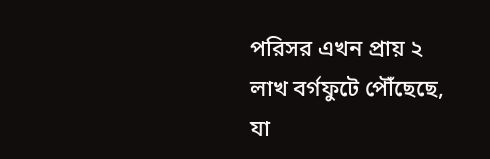পরিসর এখন প্রায় ২ লাখ বর্গফুটে পৌঁছেছে, যা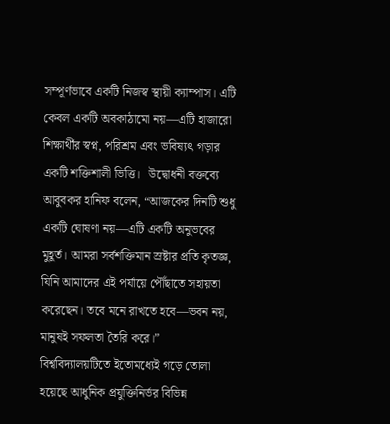সম্পূর্ণভাবে একটি নিজস্ব স্থায়ী ক্যাম্পাস। এটি কেবল একটি অবকাঠামো নয়—এটি হাজারো শিক্ষার্থীর স্বপ্ন, পরিশ্রম এবং ভবিষ্যৎ গড়ার একটি শক্তিশালী ভিত্তি।   উদ্বোধনী বক্তব্যে আবুবকর হানিফ বলেন, “আজকের দিনটি শুধু একটি ঘোষণা নয়—এটি একটি অনুভবের মুহূর্ত। আমরা সর্বশক্তিমান স্রষ্টার প্রতি কৃতজ্ঞ, যিনি আমাদের এই পর্যায়ে পৌঁছাতে সহায়তা করেছেন। তবে মনে রাখতে হবে—ভবন নয়, মানুষই সফলতা তৈরি করে।”   বিশ্ববিদ্যালয়টিতে ইতোমধ্যেই গড়ে তোলা হয়েছে আধুনিক প্রযুক্তিনির্ভর বিভিন্ন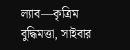ল্যাব—কৃত্রিম বুদ্ধিমত্তা, সাইবার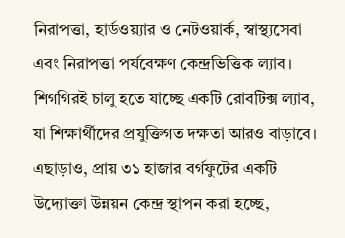নিরাপত্তা, হার্ডওয়্যার ও নেটওয়ার্ক, স্বাস্থ্যসেবা এবং নিরাপত্তা পর্যবেক্ষণ কেন্দ্রভিত্তিক ল্যাব। শিগগিরই চালু হতে যাচ্ছে একটি রোবটিক্স ল্যাব, যা শিক্ষার্থীদের প্রযুক্তিগত দক্ষতা আরও বাড়াবে।   এছাড়াও, প্রায় ৩১ হাজার বর্গফুটের একটি উদ্যোক্তা উন্নয়ন কেন্দ্র স্থাপন করা হচ্ছে,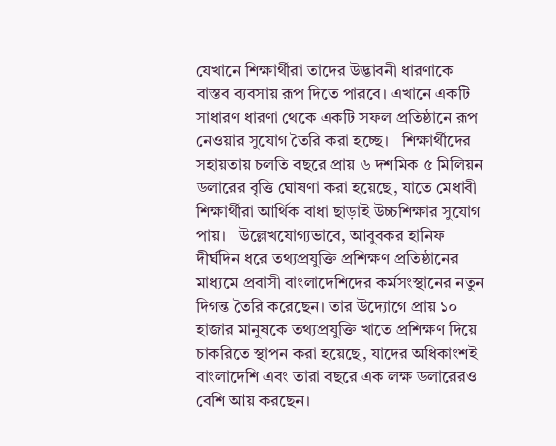যেখানে শিক্ষার্থীরা তাদের উদ্ভাবনী ধারণাকে বাস্তব ব্যবসায় রূপ দিতে পারবে। এখানে একটি সাধারণ ধারণা থেকে একটি সফল প্রতিষ্ঠানে রূপ নেওয়ার সুযোগ তৈরি করা হচ্ছে।   শিক্ষার্থীদের সহায়তায় চলতি বছরে প্রায় ৬ দশমিক ৫ মিলিয়ন ডলারের বৃত্তি ঘোষণা করা হয়েছে, যাতে মেধাবী শিক্ষার্থীরা আর্থিক বাধা ছাড়াই উচ্চশিক্ষার সুযোগ পায়।   উল্লেখযোগ্যভাবে, আবুবকর হানিফ দীর্ঘদিন ধরে তথ্যপ্রযুক্তি প্রশিক্ষণ প্রতিষ্ঠানের মাধ্যমে প্রবাসী বাংলাদেশিদের কর্মসংস্থানের নতুন দিগন্ত তৈরি করেছেন। তার উদ্যোগে প্রায় ১০ হাজার মানুষকে তথ্যপ্রযুক্তি খাতে প্রশিক্ষণ দিয়ে চাকরিতে স্থাপন করা হয়েছে, যাদের অধিকাংশই বাংলাদেশি এবং তারা বছরে এক লক্ষ ডলারেরও বেশি আয় করছেন।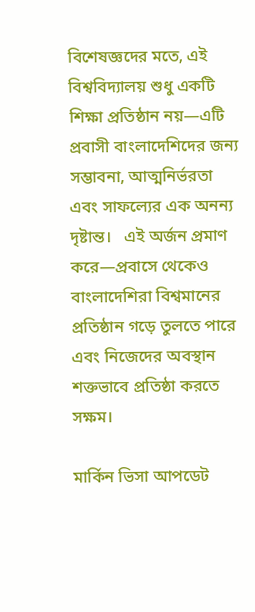বিশেষজ্ঞদের মতে, এই বিশ্ববিদ্যালয় শুধু একটি শিক্ষা প্রতিষ্ঠান নয়—এটি প্রবাসী বাংলাদেশিদের জন্য সম্ভাবনা, আত্মনির্ভরতা এবং সাফল্যের এক অনন্য দৃষ্টান্ত।   এই অর্জন প্রমাণ করে—প্রবাসে থেকেও বাংলাদেশিরা বিশ্বমানের প্রতিষ্ঠান গড়ে তুলতে পারে এবং নিজেদের অবস্থান শক্তভাবে প্রতিষ্ঠা করতে সক্ষম।

মার্কিন ভিসা আপডেট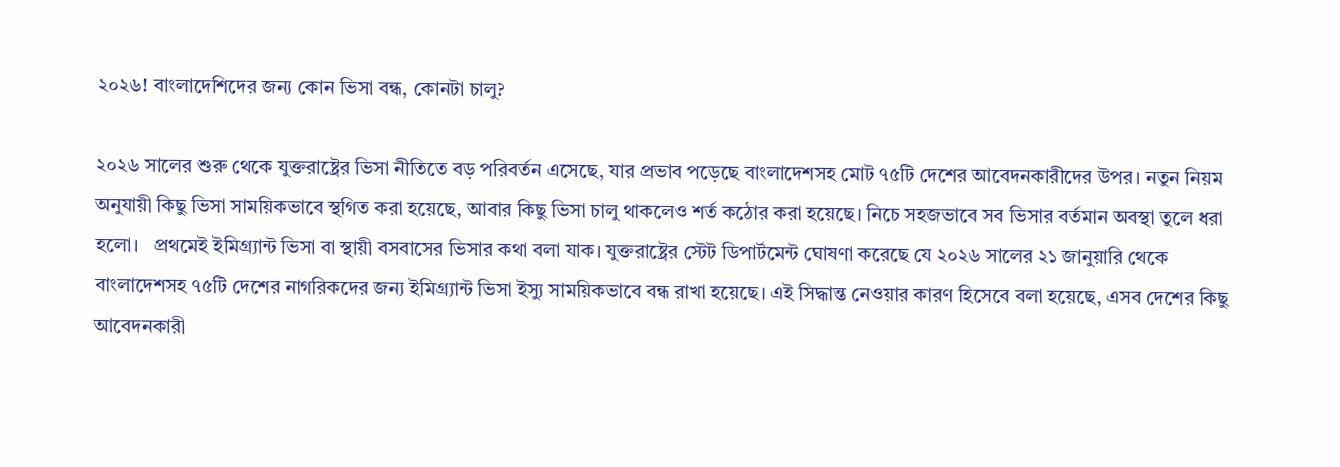২০২৬! বাংলাদেশিদের জন্য কোন ভিসা বন্ধ, কোনটা চালু?

২০২৬ সালের শুরু থেকে যুক্তরাষ্ট্রের ভিসা নীতিতে বড় পরিবর্তন এসেছে, যার প্রভাব পড়েছে বাংলাদেশসহ মোট ৭৫টি দেশের আবেদনকারীদের উপর। নতুন নিয়ম অনুযায়ী কিছু ভিসা সাময়িকভাবে স্থগিত করা হয়েছে, আবার কিছু ভিসা চালু থাকলেও শর্ত কঠোর করা হয়েছে। নিচে সহজভাবে সব ভিসার বর্তমান অবস্থা তুলে ধরা হলো।   প্রথমেই ইমিগ্র্যান্ট ভিসা বা স্থায়ী বসবাসের ভিসার কথা বলা যাক। যুক্তরাষ্ট্রের স্টেট ডিপার্টমেন্ট ঘোষণা করেছে যে ২০২৬ সালের ২১ জানুয়ারি থেকে বাংলাদেশসহ ৭৫টি দেশের নাগরিকদের জন্য ইমিগ্র্যান্ট ভিসা ইস্যু সাময়িকভাবে বন্ধ রাখা হয়েছে। এই সিদ্ধান্ত নেওয়ার কারণ হিসেবে বলা হয়েছে, এসব দেশের কিছু আবেদনকারী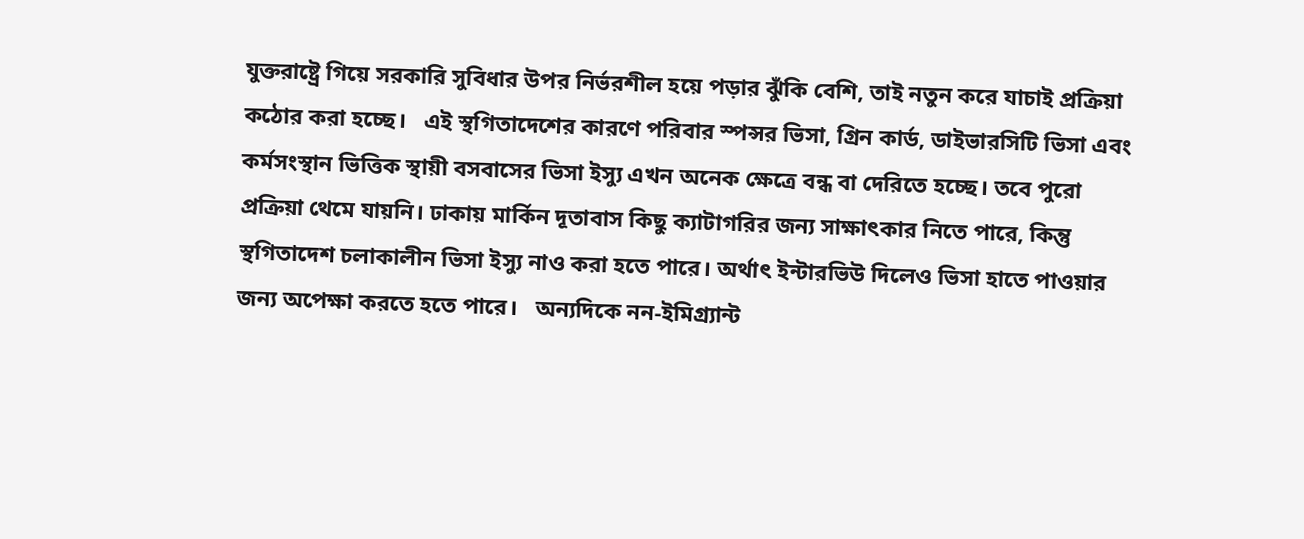যুক্তরাষ্ট্রে গিয়ে সরকারি সুবিধার উপর নির্ভরশীল হয়ে পড়ার ঝুঁকি বেশি, তাই নতুন করে যাচাই প্রক্রিয়া কঠোর করা হচ্ছে।   এই স্থগিতাদেশের কারণে পরিবার স্পন্সর ভিসা, গ্রিন কার্ড, ডাইভারসিটি ভিসা এবং কর্মসংস্থান ভিত্তিক স্থায়ী বসবাসের ভিসা ইস্যু এখন অনেক ক্ষেত্রে বন্ধ বা দেরিতে হচ্ছে। তবে পুরো প্রক্রিয়া থেমে যায়নি। ঢাকায় মার্কিন দূতাবাস কিছু ক্যাটাগরির জন্য সাক্ষাৎকার নিতে পারে, কিন্তু স্থগিতাদেশ চলাকালীন ভিসা ইস্যু নাও করা হতে পারে। অর্থাৎ ইন্টারভিউ দিলেও ভিসা হাতে পাওয়ার জন্য অপেক্ষা করতে হতে পারে।   অন্যদিকে নন-ইমিগ্র্যান্ট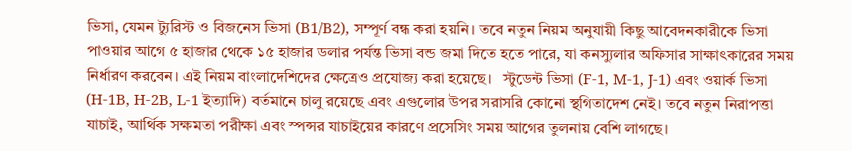ভিসা, যেমন ট্যুরিস্ট ও বিজনেস ভিসা (B1/B2), সম্পূর্ণ বন্ধ করা হয়নি। তবে নতুন নিয়ম অনুযায়ী কিছু আবেদনকারীকে ভিসা পাওয়ার আগে ৫ হাজার থেকে ১৫ হাজার ডলার পর্যন্ত ভিসা বন্ড জমা দিতে হতে পারে, যা কনস্যুলার অফিসার সাক্ষাৎকারের সময় নির্ধারণ করবেন। এই নিয়ম বাংলাদেশিদের ক্ষেত্রেও প্রযোজ্য করা হয়েছে।   স্টুডেন্ট ভিসা (F-1, M-1, J-1) এবং ওয়ার্ক ভিসা (H-1B, H-2B, L-1 ইত্যাদি) বর্তমানে চালু রয়েছে এবং এগুলোর উপর সরাসরি কোনো স্থগিতাদেশ নেই। তবে নতুন নিরাপত্তা যাচাই, আর্থিক সক্ষমতা পরীক্ষা এবং স্পন্সর যাচাইয়ের কারণে প্রসেসিং সময় আগের তুলনায় বেশি লাগছে।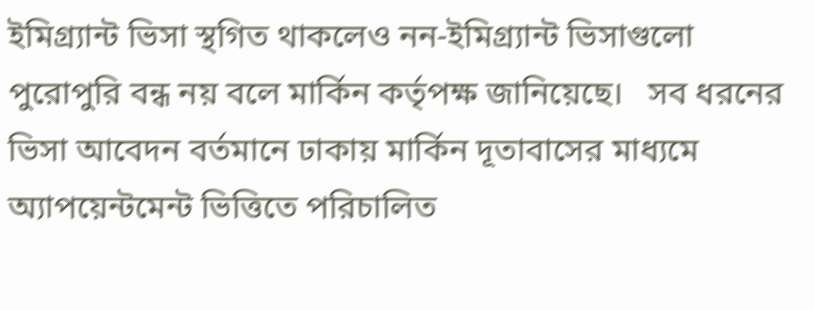ইমিগ্র্যান্ট ভিসা স্থগিত থাকলেও নন-ইমিগ্র্যান্ট ভিসাগুলো পুরোপুরি বন্ধ নয় বলে মার্কিন কর্তৃপক্ষ জানিয়েছে।   সব ধরনের ভিসা আবেদন বর্তমানে ঢাকায় মার্কিন দূতাবাসের মাধ্যমে অ্যাপয়েন্টমেন্ট ভিত্তিতে পরিচালিত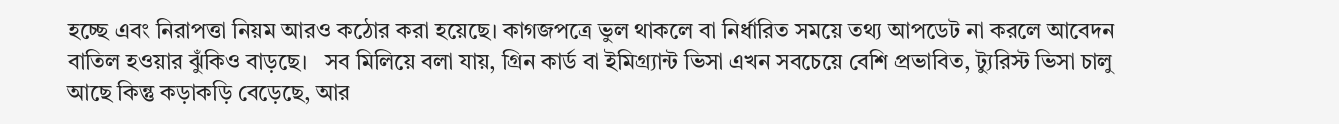হচ্ছে এবং নিরাপত্তা নিয়ম আরও কঠোর করা হয়েছে। কাগজপত্রে ভুল থাকলে বা নির্ধারিত সময়ে তথ্য আপডেট না করলে আবেদন বাতিল হওয়ার ঝুঁকিও বাড়ছে।   সব মিলিয়ে বলা যায়, গ্রিন কার্ড বা ইমিগ্র্যান্ট ভিসা এখন সবচেয়ে বেশি প্রভাবিত, ট্যুরিস্ট ভিসা চালু আছে কিন্তু কড়াকড়ি বেড়েছে, আর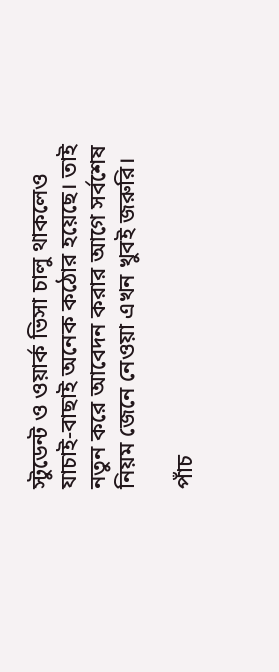স্টুডেন্ট ও ওয়ার্ক ভিসা চালু থাকলেও যাচাই-বাছাই অনেক কঠোর হয়েছে। তাই নতুন করে আবেদন করার আগে সর্বশেষ নিয়ম জেনে নেওয়া এখন খুবই জরুরি।

পাঁচ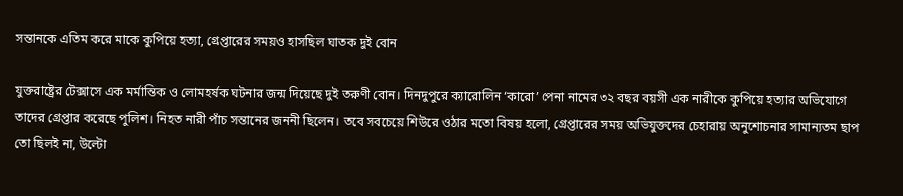সন্তানকে এতিম করে মাকে কুপিয়ে হত্যা, গ্রেপ্তারের সময়ও হাসছিল ঘাতক দুই বোন

যুক্তরাষ্ট্রের টেক্সাসে এক মর্মান্তিক ও লোমহর্ষক ঘটনার জন্ম দিয়েছে দুই তরুণী বোন। দিনদুপুরে ক্যারোলিন ‘কারো’ পেনা নামের ৩২ বছর বয়সী এক নারীকে কুপিয়ে হত্যার অভিযোগে তাদের গ্রেপ্তার করেছে পুলিশ। নিহত নারী পাঁচ সন্তানের জননী ছিলেন। তবে সবচেয়ে শিউরে ওঠার মতো বিষয় হলো, গ্রেপ্তারের সময় অভিযুক্তদের চেহারায় অনুশোচনার সামান্যতম ছাপ তো ছিলই না, উল্টো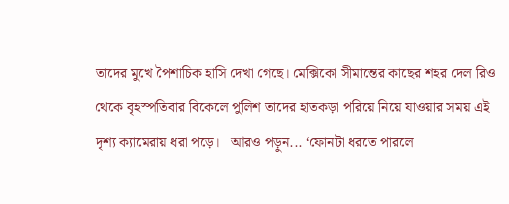তাদের মুখে পৈশাচিক হাসি দেখা গেছে। মেক্সিকো সীমান্তের কাছের শহর দেল রিও থেকে বৃহস্পতিবার বিকেলে পুলিশ তাদের হাতকড়া পরিয়ে নিয়ে যাওয়ার সময় এই দৃশ্য ক্যামেরায় ধরা পড়ে।   আরও পড়ুন... ‘ফোনটা ধরতে পারলে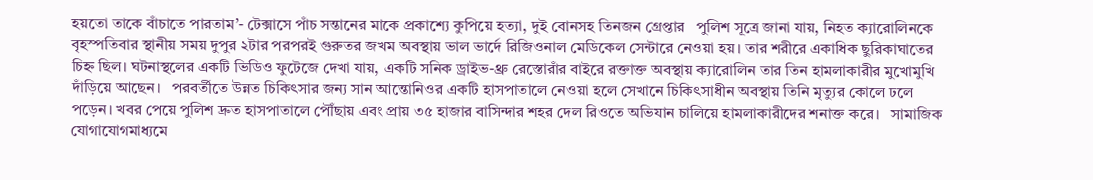হয়তো তাকে বাঁচাতে পারতাম’- টেক্সাসে পাঁচ সন্তানের মাকে প্রকাশ্যে কুপিয়ে হত্যা, দুই বোনসহ তিনজন গ্রেপ্তার   পুলিশ সূত্রে জানা যায়, নিহত ক্যারোলিনকে বৃহস্পতিবার স্থানীয় সময় দুপুর ২টার পরপরই গুরুতর জখম অবস্থায় ভাল ভার্দে রিজিওনাল মেডিকেল সেন্টারে নেওয়া হয়। তার শরীরে একাধিক ছুরিকাঘাতের চিহ্ন ছিল। ঘটনাস্থলের একটি ভিডিও ফুটেজে দেখা যায়, একটি সনিক ড্রাইভ-থ্রু রেস্তোরাঁর বাইরে রক্তাক্ত অবস্থায় ক্যারোলিন তার তিন হামলাকারীর মুখোমুখি দাঁড়িয়ে আছেন।   পরবর্তীতে উন্নত চিকিৎসার জন্য সান আন্তোনিওর একটি হাসপাতালে নেওয়া হলে সেখানে চিকিৎসাধীন অবস্থায় তিনি মৃত্যুর কোলে ঢলে পড়েন। খবর পেয়ে পুলিশ দ্রুত হাসপাতালে পৌঁছায় এবং প্রায় ৩৫ হাজার বাসিন্দার শহর দেল রিওতে অভিযান চালিয়ে হামলাকারীদের শনাক্ত করে।   সামাজিক যোগাযোগমাধ্যমে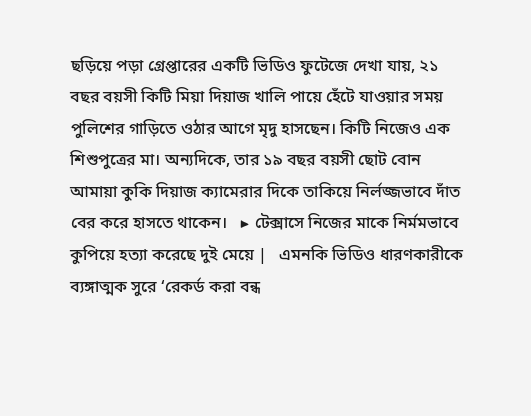ছড়িয়ে পড়া গ্রেপ্তারের একটি ভিডিও ফুটেজে দেখা যায়, ২১ বছর বয়সী কিটি মিয়া দিয়াজ খালি পায়ে হেঁটে যাওয়ার সময় পুলিশের গাড়িতে ওঠার আগে মৃদু হাসছেন। কিটি নিজেও এক শিশুপুত্রের মা। অন্যদিকে, তার ১৯ বছর বয়সী ছোট বোন আমায়া কুকি দিয়াজ ক্যামেরার দিকে তাকিয়ে নির্লজ্জভাবে দাঁত বের করে হাসতে থাকেন।   ▶ টেক্সাসে নিজের মাকে নির্মমভাবে কুপিয়ে হত্যা করেছে দুই মেয়ে |   এমনকি ভিডিও ধারণকারীকে ব্যঙ্গাত্মক সুরে ‘রেকর্ড করা বন্ধ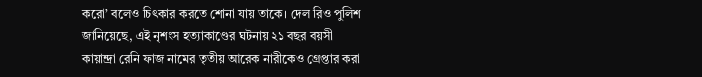করো’ বলেও চিৎকার করতে শোনা যায় তাকে। দেল রিও পুলিশ জানিয়েছে, এই নৃশংস হত্যাকাণ্ডের ঘটনায় ২১ বছর বয়সী কায়ান্দ্রা রেনি ফাজ নামের তৃতীয় আরেক নারীকেও গ্রেপ্তার করা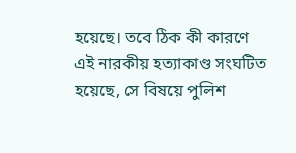হয়েছে। তবে ঠিক কী কারণে এই নারকীয় হত্যাকাণ্ড সংঘটিত হয়েছে, সে বিষয়ে পুলিশ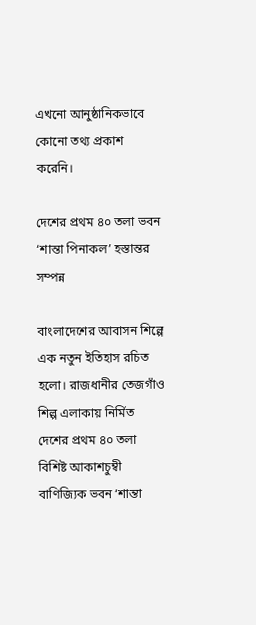এখনো আনুষ্ঠানিকভাবে কোনো তথ্য প্রকাশ করেনি।

দেশের প্রথম ৪০ তলা ভবন ‘শান্তা পিনাকল’ হস্তান্তর সম্পন্ন

বাংলাদেশের আবাসন শিল্পে এক নতুন ইতিহাস রচিত হলো। রাজধানীর তেজগাঁও শিল্প এলাকায় নির্মিত দেশের প্রথম ৪০ তলা বিশিষ্ট আকাশচুম্বী বাণিজ্যিক ভবন ‘শান্তা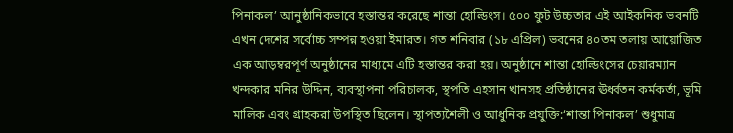পিনাকল’ আনুষ্ঠানিকভাবে হস্তান্তর করেছে শান্তা হোল্ডিংস। ৫০০ ফুট উচ্চতার এই আইকনিক ভবনটি এখন দেশের সর্বোচ্চ সম্পন্ন হওয়া ইমারত। গত শনিবার (১৮ এপ্রিল) ভবনের ৪০তম তলায় আয়োজিত এক আড়ম্বরপূর্ণ অনুষ্ঠানের মাধ্যমে এটি হস্তান্তর করা হয়। অনুষ্ঠানে শান্তা হোল্ডিংসের চেয়ারম্যান খন্দকার মনির উদ্দিন, ব্যবস্থাপনা পরিচালক, স্থপতি এহসান খানসহ প্রতিষ্ঠানের ঊর্ধ্বতন কর্মকর্তা, ভূমি মালিক এবং গ্রাহকরা উপস্থিত ছিলেন। স্থাপত্যশৈলী ও আধুনিক প্রযুক্তি:‘শান্তা পিনাকল’ শুধুমাত্র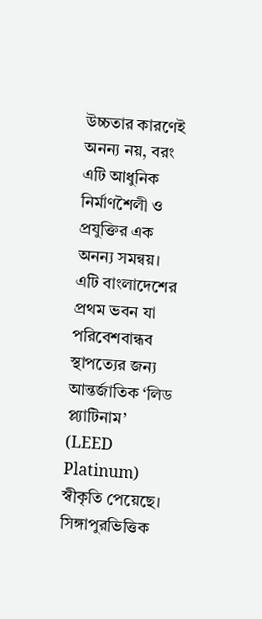উচ্চতার কারণেই অনন্য নয়, বরং এটি আধুনিক নির্মাণশৈলী ও প্রযুক্তির এক অনন্য সমন্বয়। এটি বাংলাদেশের প্রথম ভবন যা পরিবেশবান্ধব স্থাপত্যের জন্য আন্তর্জাতিক ‘লিড প্ল্যাটিনাম’ (LEED Platinum) স্বীকৃতি পেয়েছে। সিঙ্গাপুরভিত্তিক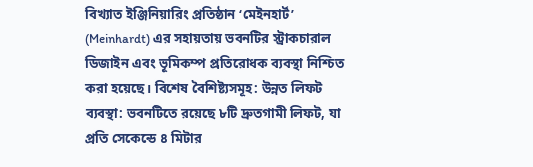বিখ্যাত ইঞ্জিনিয়ারিং প্রতিষ্ঠান ‘মেইনহার্ট’ (Meinhardt) এর সহায়তায় ভবনটির স্ট্রাকচারাল ডিজাইন এবং ভূমিকম্প প্রতিরোধক ব্যবস্থা নিশ্চিত করা হয়েছে। বিশেষ বৈশিষ্ট্যসমূহ: উন্নত লিফট ব্যবস্থা: ভবনটিতে রয়েছে ৮টি দ্রুতগামী লিফট, যা প্রতি সেকেন্ডে ৪ মিটার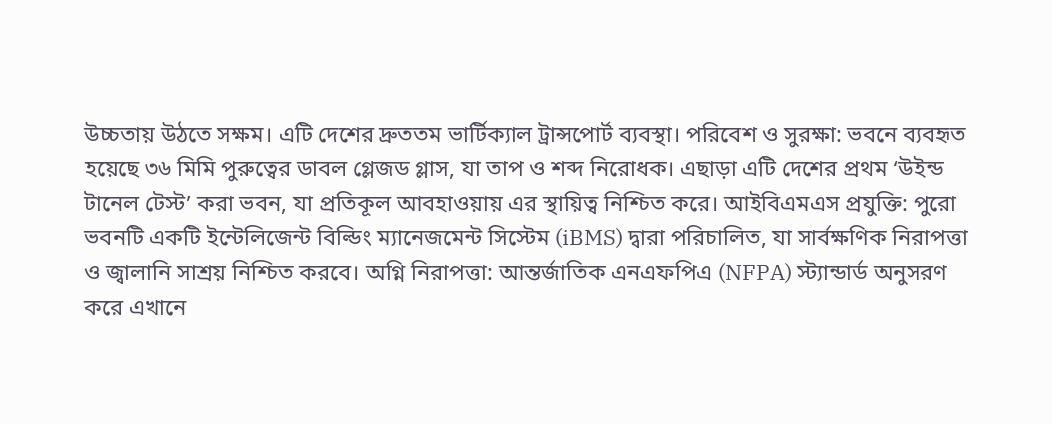উচ্চতায় উঠতে সক্ষম। এটি দেশের দ্রুততম ভার্টিক্যাল ট্রান্সপোর্ট ব্যবস্থা। পরিবেশ ও সুরক্ষা: ভবনে ব্যবহৃত হয়েছে ৩৬ মিমি পুরুত্বের ডাবল গ্লেজড গ্লাস, যা তাপ ও শব্দ নিরোধক। এছাড়া এটি দেশের প্রথম ‘উইন্ড টানেল টেস্ট’ করা ভবন, যা প্রতিকূল আবহাওয়ায় এর স্থায়িত্ব নিশ্চিত করে। আইবিএমএস প্রযুক্তি: পুরো ভবনটি একটি ইন্টেলিজেন্ট বিল্ডিং ম্যানেজমেন্ট সিস্টেম (iBMS) দ্বারা পরিচালিত, যা সার্বক্ষণিক নিরাপত্তা ও জ্বালানি সাশ্রয় নিশ্চিত করবে। অগ্নি নিরাপত্তা: আন্তর্জাতিক এনএফপিএ (NFPA) স্ট্যান্ডার্ড অনুসরণ করে এখানে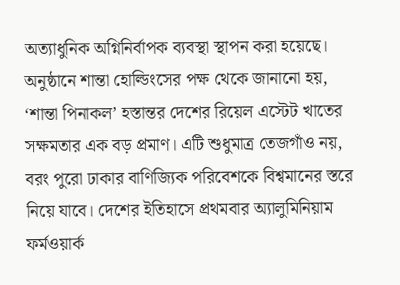অত্যাধুনিক অগ্নিনির্বাপক ব্যবস্থা স্থাপন করা হয়েছে। অনুষ্ঠানে শান্তা হোল্ডিংসের পক্ষ থেকে জানানো হয়, ‘শান্তা পিনাকল’ হস্তান্তর দেশের রিয়েল এস্টেট খাতের সক্ষমতার এক বড় প্রমাণ। এটি শুধুমাত্র তেজগাঁও নয়, বরং পুরো ঢাকার বাণিজ্যিক পরিবেশকে বিশ্বমানের স্তরে নিয়ে যাবে। দেশের ইতিহাসে প্রথমবার অ্যালুমিনিয়াম ফর্মওয়ার্ক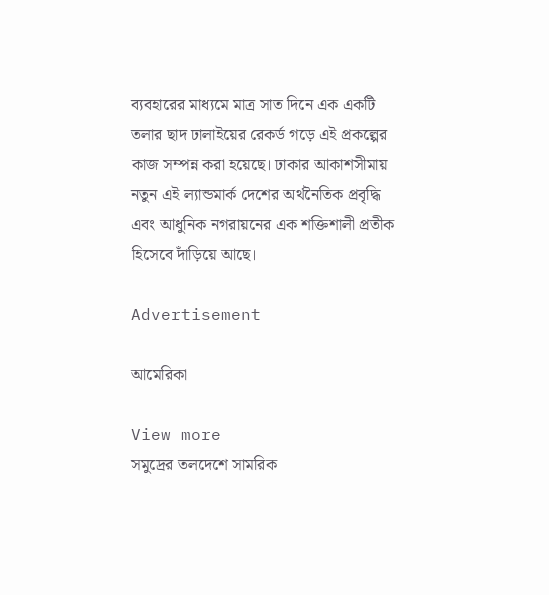ব্যবহারের মাধ্যমে মাত্র সাত দিনে এক একটি তলার ছাদ ঢালাইয়ের রেকর্ড গড়ে এই প্রকল্পের কাজ সম্পন্ন করা হয়েছে। ঢাকার আকাশসীমায় নতুন এই ল্যান্ডমার্ক দেশের অর্থনৈতিক প্রবৃদ্ধি এবং আধুনিক নগরায়নের এক শক্তিশালী প্রতীক হিসেবে দাঁড়িয়ে আছে।

Advertisement

আমেরিকা

View more
সমুদ্রের তলদেশে সামরিক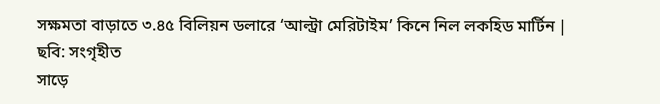সক্ষমতা বাড়াতে ৩.৪৫ বিলিয়ন ডলারে ‘আল্ট্রা মেরিটাইম’ কিনে নিল লকহিড মার্টিন | ছবি: সংগৃহীত
সাড়ে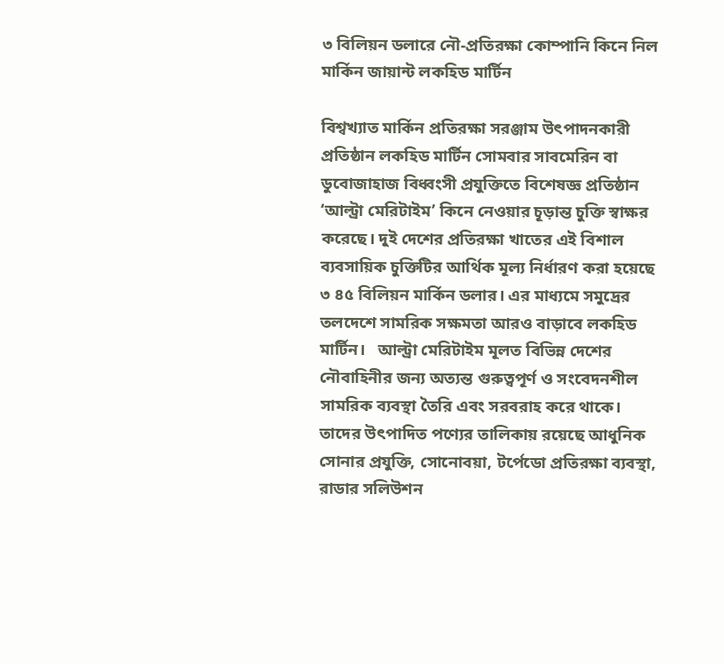৩ বিলিয়ন ডলারে নৌ-প্রতিরক্ষা কোম্পানি কিনে নিল মার্কিন জায়ান্ট লকহিড মার্টিন

বিশ্বখ্যাত মার্কিন প্রতিরক্ষা সরঞ্জাম উৎপাদনকারী প্রতিষ্ঠান লকহিড মার্টিন সোমবার সাবমেরিন বা ডুবোজাহাজ বিধ্বংসী প্রযুক্তিতে বিশেষজ্ঞ প্রতিষ্ঠান ‘আল্ট্রা মেরিটাইম’ কিনে নেওয়ার চূড়ান্ত চুক্তি স্বাক্ষর করেছে। দুই দেশের প্রতিরক্ষা খাতের এই বিশাল ব্যবসায়িক চুক্তিটির আর্থিক মূল্য নির্ধারণ করা হয়েছে ৩ ৪৫ বিলিয়ন মার্কিন ডলার। এর মাধ্যমে সমুদ্রের তলদেশে সামরিক সক্ষমতা আরও বাড়াবে লকহিড মার্টিন।   আল্ট্রা মেরিটাইম মূলত বিভিন্ন দেশের নৌবাহিনীর জন্য অত্যন্ত গুরুত্বপূর্ণ ও সংবেদনশীল সামরিক ব্যবস্থা তৈরি এবং সরবরাহ করে থাকে। তাদের উৎপাদিত পণ্যের তালিকায় রয়েছে আধুনিক সোনার প্রযুক্তি, সোনোবয়া, টর্পেডো প্রতিরক্ষা ব্যবস্থা, রাডার সলিউশন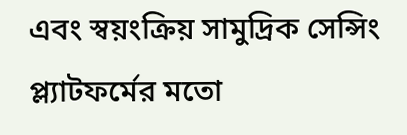এবং স্বয়ংক্রিয় সামুদ্রিক সেন্সিং প্ল্যাটফর্মের মতো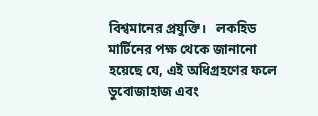বিশ্বমানের প্রযুক্তি।   লকহিড মার্টিনের পক্ষ থেকে জানানো হয়েছে যে, এই অধিগ্রহণের ফলে ডুবোজাহাজ এবং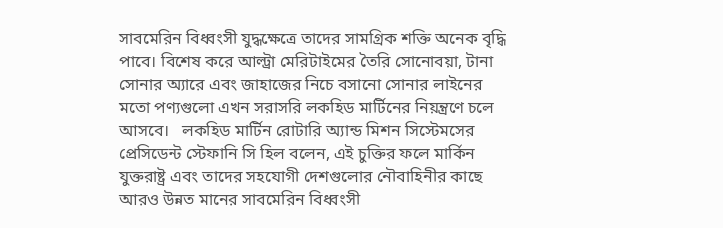সাবমেরিন বিধ্বংসী যুদ্ধক্ষেত্রে তাদের সামগ্রিক শক্তি অনেক বৃদ্ধি পাবে। বিশেষ করে আল্ট্রা মেরিটাইমের তৈরি সোনোবয়া, টানা সোনার অ্যারে এবং জাহাজের নিচে বসানো সোনার লাইনের মতো পণ্যগুলো এখন সরাসরি লকহিড মার্টিনের নিয়ন্ত্রণে চলে আসবে।   লকহিড মার্টিন রোটারি অ্যান্ড মিশন সিস্টেমসের প্রেসিডেন্ট স্টেফানি সি হিল বলেন, এই চুক্তির ফলে মার্কিন যুক্তরাষ্ট্র এবং তাদের সহযোগী দেশগুলোর নৌবাহিনীর কাছে আরও উন্নত মানের সাবমেরিন বিধ্বংসী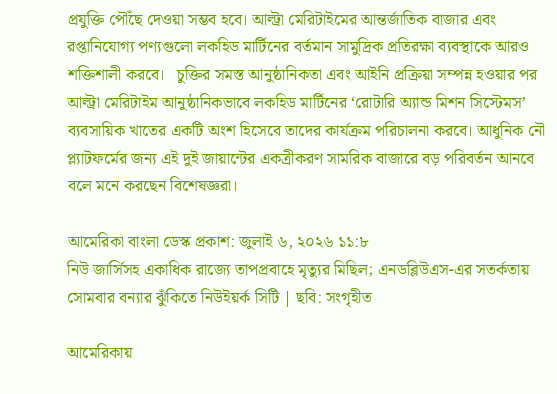প্রযুক্তি পৌঁছে দেওয়া সম্ভব হবে। আল্ট্রা মেরিটাইমের আন্তর্জাতিক বাজার এবং রপ্তানিযোগ্য পণ্যগুলো লকহিড মার্টিনের বর্তমান সামুদ্রিক প্রতিরক্ষা ব্যবস্থাকে আরও শক্তিশালী করবে।   চুক্তির সমস্ত আনুষ্ঠানিকতা এবং আইনি প্রক্রিয়া সম্পন্ন হওয়ার পর আল্ট্রা মেরিটাইম আনুষ্ঠানিকভাবে লকহিড মার্টিনের ‘রোটারি অ্যান্ড মিশন সিস্টেমস’ ব্যবসায়িক খাতের একটি অংশ হিসেবে তাদের কার্যক্রম পরিচালনা করবে। আধুনিক নৌ প্ল্যাটফর্মের জন্য এই দুই জায়ান্টের একত্রীকরণ সামরিক বাজারে বড় পরিবর্তন আনবে বলে মনে করছেন বিশেষজ্ঞরা।

আমেরিকা বাংলা ডেস্ক প্রকাশ: জুলাই ৬, ২০২৬ ১১:৮
নিউ জার্সিসহ একাধিক রাজ্যে তাপপ্রবাহে মৃত্যুর মিছিল; এনডব্লিউএস-এর সতর্কতায় সোমবার বন্যার ঝুঁকিতে নিউইয়র্ক সিটি | ছবি: সংগৃহীত

আমেরিকায়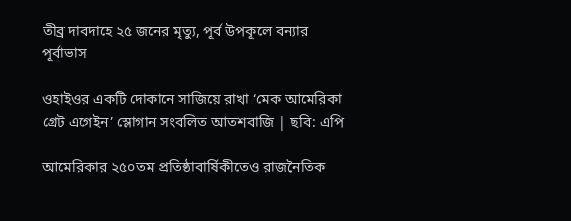তীব্র দাবদাহে ২৫ জনের মৃত্যু, পূর্ব উপকূলে বন্যার পূর্বাভাস

ওহাইওর একটি দোকানে সাজিয়ে রাখা ‘মেক আমেরিকা গ্রেট এগেইন’ স্লোগান সংবলিত আতশবাজি | ছবি: এপি

আমেরিকার ২৫০তম প্রতিষ্ঠাবার্ষিকীতেও রাজনৈতিক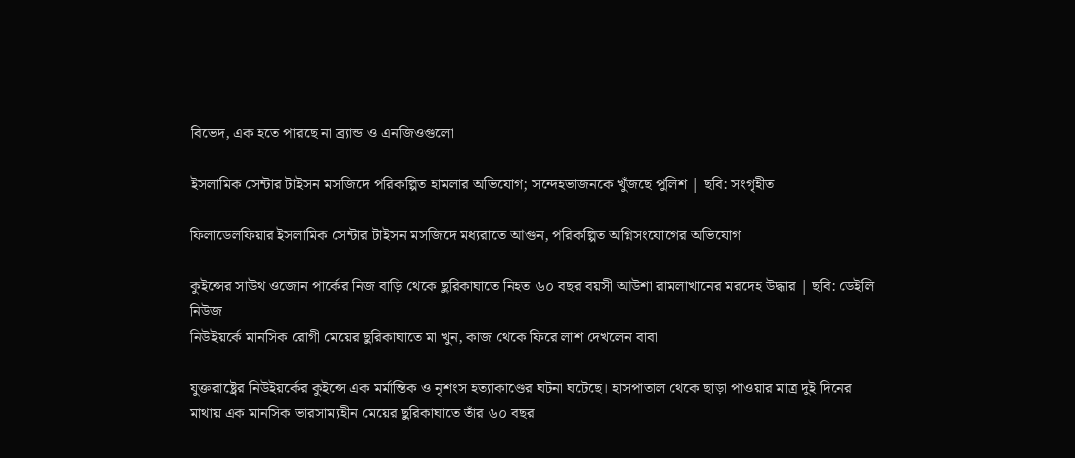বিভেদ, এক হতে পারছে না ব্র্যান্ড ও এনজিওগুলো

ইসলামিক সেন্টার টাইসন মসজিদে পরিকল্পিত হামলার অভিযোগ; সন্দেহভাজনকে খুঁজছে পুলিশ | ছবি: সংগৃহীত

ফিলাডেলফিয়ার ইসলামিক সেন্টার টাইসন মসজিদে মধ্যরাতে আগুন, পরিকল্পিত অগ্নিসংযোগের অভিযোগ

কুইন্সের সাউথ ওজোন পার্কের নিজ বাড়ি থেকে ছুরিকাঘাতে নিহত ৬০ বছর বয়সী আউশা রামলাখানের মরদেহ উদ্ধার | ছবি: ডেইলি নিউজ
নিউইয়র্কে মানসিক রোগী মেয়ের ছুরিকাঘাতে মা খুন, কাজ থেকে ফিরে লাশ দেখলেন বাবা

যুক্তরাষ্ট্রের নিউইয়র্কের কুইন্সে এক মর্মান্তিক ও নৃশংস হত্যাকাণ্ডের ঘটনা ঘটেছে। হাসপাতাল থেকে ছাড়া পাওয়ার মাত্র দুই দিনের মাথায় এক মানসিক ভারসাম্যহীন মেয়ের ছুরিকাঘাতে তাঁর ৬০ বছর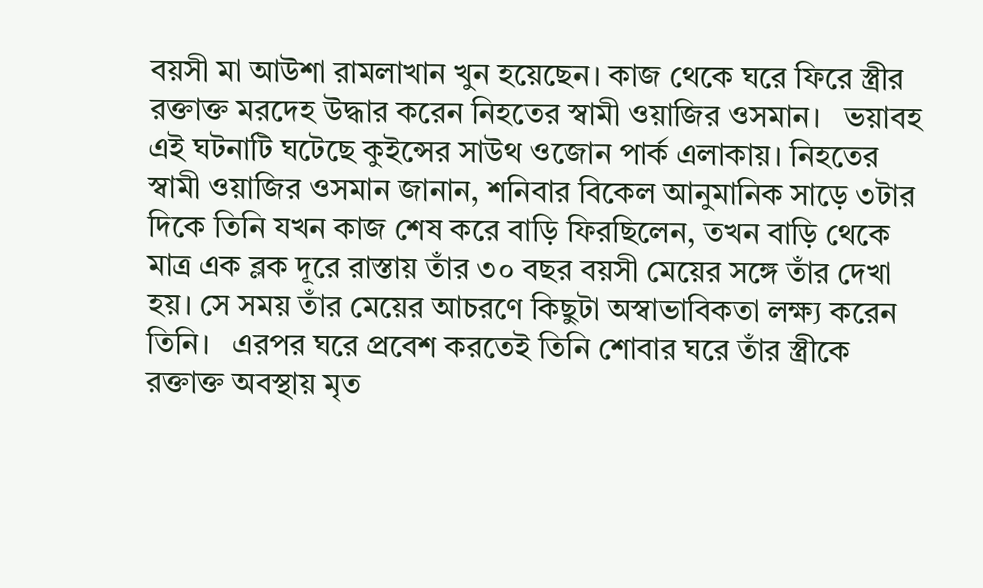বয়সী মা আউশা রামলাখান খুন হয়েছেন। কাজ থেকে ঘরে ফিরে স্ত্রীর রক্তাক্ত মরদেহ উদ্ধার করেন নিহতের স্বামী ওয়াজির ওসমান।   ভয়াবহ এই ঘটনাটি ঘটেছে কুইন্সের সাউথ ওজোন পার্ক এলাকায়। নিহতের স্বামী ওয়াজির ওসমান জানান, শনিবার বিকেল আনুমানিক সাড়ে ৩টার দিকে তিনি যখন কাজ শেষ করে বাড়ি ফিরছিলেন, তখন বাড়ি থেকে মাত্র এক ব্লক দূরে রাস্তায় তাঁর ৩০ বছর বয়সী মেয়ের সঙ্গে তাঁর দেখা হয়। সে সময় তাঁর মেয়ের আচরণে কিছুটা অস্বাভাবিকতা লক্ষ্য করেন তিনি।   এরপর ঘরে প্রবেশ করতেই তিনি শোবার ঘরে তাঁর স্ত্রীকে রক্তাক্ত অবস্থায় মৃত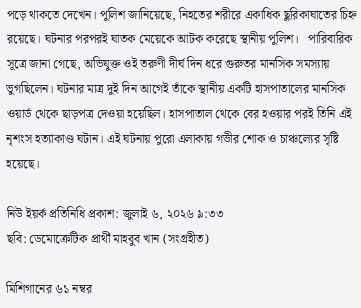পড়ে থাকতে দেখেন। পুলিশ জানিয়েছে, নিহতের শরীরে একাধিক ছুরিকাঘাতের চিহ্ন রয়েছে। ঘটনার পরপরই ঘাতক মেয়েকে আটক করেছে স্থানীয় পুলিশ।   পারিবারিক সূত্রে জানা গেছে, অভিযুক্ত ওই তরুণী দীর্ঘ দিন ধরে গুরুতর মানসিক সমস্যায় ভুগছিলেন। ঘটনার মাত্র দুই দিন আগেই তাঁকে স্থানীয় একটি হাসপাতালের মানসিক ওয়ার্ড থেকে ছাড়পত্র দেওয়া হয়েছিল। হাসপাতাল থেকে বের হওয়ার পরই তিনি এই নৃশংস হত্যাকাণ্ড ঘটান। এই ঘটনায় পুরো এলাকায় গভীর শোক ও চাঞ্চল্যের সৃষ্টি হয়েছে।

নিউ ইয়র্ক প্রতিনিধি প্রকাশ: জুলাই ৬, ২০২৬ ৯:৩৩
ছবি: ডেমোক্রেটিক প্রার্থী মাহবুব খান (সংগ্রহীত)

মিশিগানের ৬১ নম্বর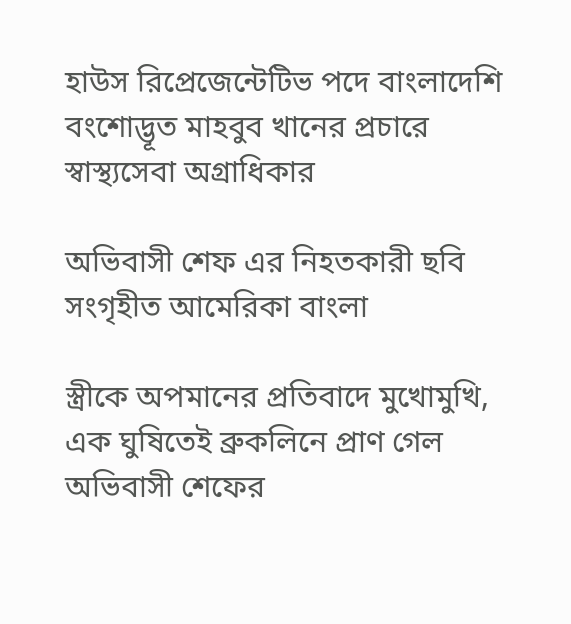হাউস রিপ্রেজেন্টেটিভ পদে বাংলাদেশি বংশোদ্ভূত মাহবুব খানের প্রচারে স্বাস্থ্যসেবা অগ্রাধিকার

অভিবাসী শেফ এর নিহতকারী ছবি সংগৃহীত আমেরিকা বাংলা

স্ত্রীকে অপমানের প্রতিবাদে মুখোমুখি, এক ঘুষিতেই ব্রুকলিনে প্রাণ গেল অভিবাসী শেফের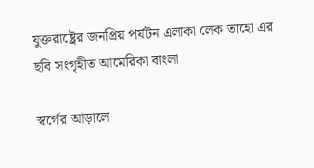যুক্তরাষ্ট্রের জনপ্রিয় পর্যটন এলাকা লেক তাহো এর ছবি সংগৃহীত আমেরিকা বাংলা

স্বর্গের আড়ালে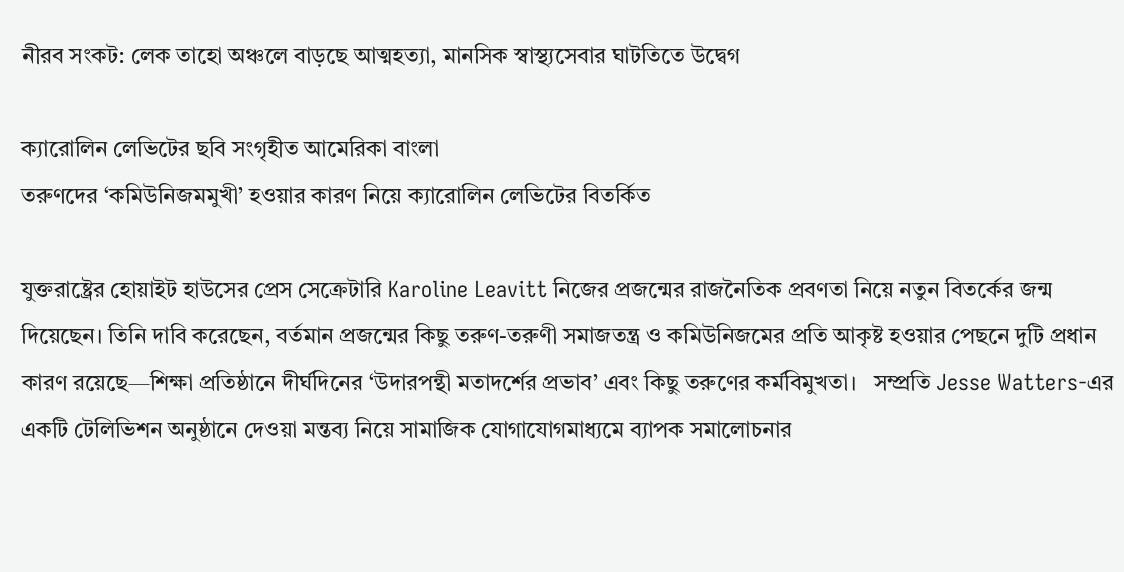নীরব সংকট: লেক তাহো অঞ্চলে বাড়ছে আত্মহত্যা, মানসিক স্বাস্থ্যসেবার ঘাটতিতে উদ্বেগ

ক্যারোলিন লেভিটের ছবি সংগৃহীত আমেরিকা বাংলা
তরুণদের ‘কমিউনিজমমুখী’ হওয়ার কারণ নিয়ে ক্যারোলিন লেভিটের বিতর্কিত

যুক্তরাষ্ট্রের হোয়াইট হাউসের প্রেস সেক্রেটারি Karoline Leavitt নিজের প্রজন্মের রাজনৈতিক প্রবণতা নিয়ে নতুন বিতর্কের জন্ম দিয়েছেন। তিনি দাবি করেছেন, বর্তমান প্রজন্মের কিছু তরুণ-তরুণী সমাজতন্ত্র ও কমিউনিজমের প্রতি আকৃষ্ট হওয়ার পেছনে দুটি প্রধান কারণ রয়েছে—শিক্ষা প্রতিষ্ঠানে দীর্ঘদিনের ‘উদারপন্থী মতাদর্শের প্রভাব’ এবং কিছু তরুণের কর্মবিমুখতা।   সম্প্রতি Jesse Watters-এর একটি টেলিভিশন অনুষ্ঠানে দেওয়া মন্তব্য নিয়ে সামাজিক যোগাযোগমাধ্যমে ব্যাপক সমালোচনার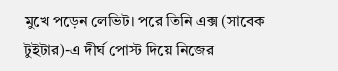মুখে পড়েন লেভিট। পরে তিনি এক্স (সাবেক টুইটার)-এ দীর্ঘ পোস্ট দিয়ে নিজের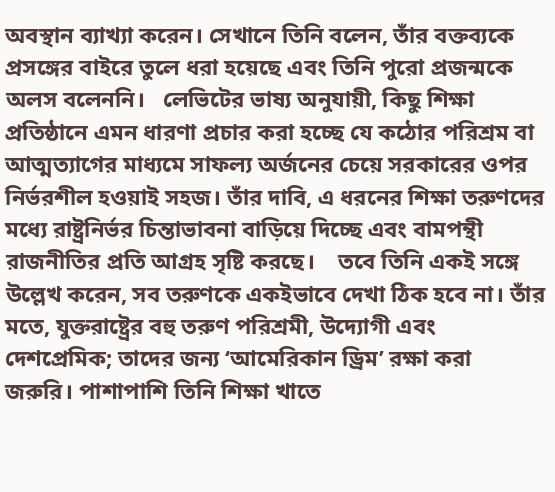অবস্থান ব্যাখ্যা করেন। সেখানে তিনি বলেন, তাঁর বক্তব্যকে প্রসঙ্গের বাইরে তুলে ধরা হয়েছে এবং তিনি পুরো প্রজন্মকে অলস বলেননি।   লেভিটের ভাষ্য অনুযায়ী, কিছু শিক্ষা প্রতিষ্ঠানে এমন ধারণা প্রচার করা হচ্ছে যে কঠোর পরিশ্রম বা আত্মত্যাগের মাধ্যমে সাফল্য অর্জনের চেয়ে সরকারের ওপর নির্ভরশীল হওয়াই সহজ। তাঁর দাবি, এ ধরনের শিক্ষা তরুণদের মধ্যে রাষ্ট্রনির্ভর চিন্তাভাবনা বাড়িয়ে দিচ্ছে এবং বামপন্থী রাজনীতির প্রতি আগ্রহ সৃষ্টি করছে।    তবে তিনি একই সঙ্গে উল্লেখ করেন, সব তরুণকে একইভাবে দেখা ঠিক হবে না। তাঁর মতে, যুক্তরাষ্ট্রের বহু তরুণ পরিশ্রমী, উদ্যোগী এবং দেশপ্রেমিক; তাদের জন্য ‘আমেরিকান ড্রিম’ রক্ষা করা জরুরি। পাশাপাশি তিনি শিক্ষা খাতে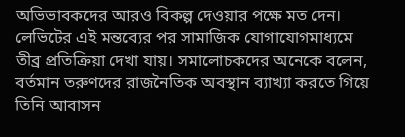অভিভাবকদের আরও বিকল্প দেওয়ার পক্ষে মত দেন।   লেভিটের এই মন্তব্যের পর সামাজিক যোগাযোগমাধ্যমে তীব্র প্রতিক্রিয়া দেখা যায়। সমালোচকদের অনেকে বলেন, বর্তমান তরুণদের রাজনৈতিক অবস্থান ব্যাখ্যা করতে গিয়ে তিনি আবাসন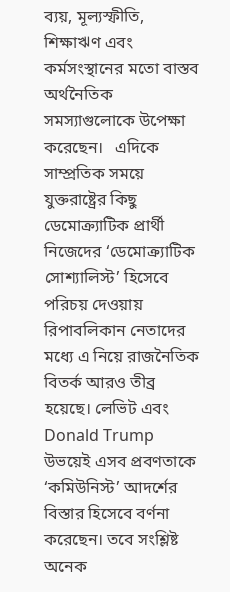ব্যয়, মূল্যস্ফীতি, শিক্ষাঋণ এবং কর্মসংস্থানের মতো বাস্তব অর্থনৈতিক সমস্যাগুলোকে উপেক্ষা করেছেন।   এদিকে সাম্প্রতিক সময়ে যুক্তরাষ্ট্রের কিছু ডেমোক্র্যাটিক প্রার্থী নিজেদের ‘ডেমোক্র্যাটিক সোশ্যালিস্ট’ হিসেবে পরিচয় দেওয়ায় রিপাবলিকান নেতাদের মধ্যে এ নিয়ে রাজনৈতিক বিতর্ক আরও তীব্র হয়েছে। লেভিট এবং Donald Trump উভয়েই এসব প্রবণতাকে ‘কমিউনিস্ট’ আদর্শের বিস্তার হিসেবে বর্ণনা করেছেন। তবে সংশ্লিষ্ট অনেক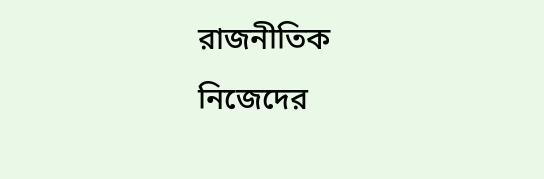রাজনীতিক নিজেদের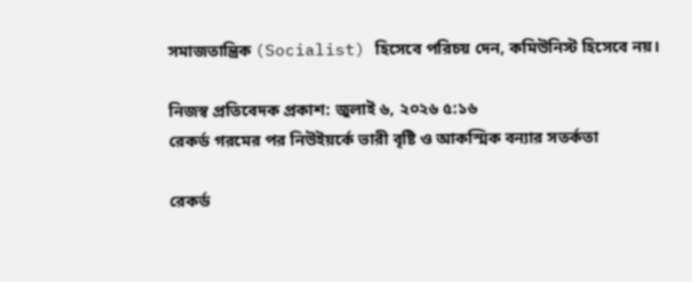সমাজতান্ত্রিক (Socialist) হিসেবে পরিচয় দেন, কমিউনিস্ট হিসেবে নয়।

নিজস্ব প্রতিবেদক প্রকাশ: জুলাই ৬, ২০২৬ ৫:১৬
রেকর্ড গরমের পর নিউইয়র্কে ভারী বৃষ্টি ও আকস্মিক বন্যার সতর্কতা

রেকর্ড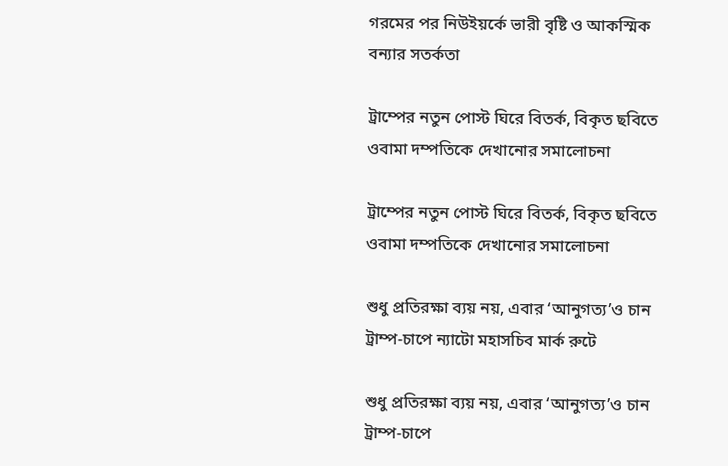গরমের পর নিউইয়র্কে ভারী বৃষ্টি ও আকস্মিক বন্যার সতর্কতা

ট্রাম্পের নতুন পোস্ট ঘিরে বিতর্ক, বিকৃত ছবিতে ওবামা দম্পতিকে দেখানোর সমালোচনা

ট্রাম্পের নতুন পোস্ট ঘিরে বিতর্ক, বিকৃত ছবিতে ওবামা দম্পতিকে দেখানোর সমালোচনা

শুধু প্রতিরক্ষা ব্যয় নয়, এবার ‘আনুগত্য’ও চান ট্রাম্প-চাপে ন্যাটো মহাসচিব মার্ক রুটে

শুধু প্রতিরক্ষা ব্যয় নয়, এবার ‘আনুগত্য’ও চান ট্রাম্প-চাপে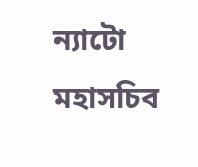ন্যাটো মহাসচিব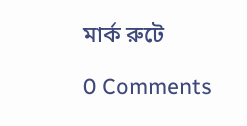মার্ক রুটে

0 Comments